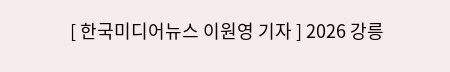[ 한국미디어뉴스 이원영 기자 ] 2026 강릉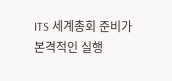ITS 세계총회 준비가 본격적인 실행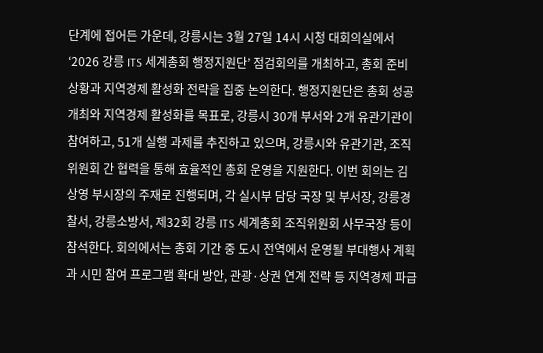단계에 접어든 가운데, 강릉시는 3월 27일 14시 시청 대회의실에서 ‘2026 강릉 ITS 세계총회 행정지원단’ 점검회의를 개최하고, 총회 준비 상황과 지역경제 활성화 전략을 집중 논의한다. 행정지원단은 총회 성공 개최와 지역경제 활성화를 목표로, 강릉시 30개 부서와 2개 유관기관이 참여하고, 51개 실행 과제를 추진하고 있으며, 강릉시와 유관기관, 조직위원회 간 협력을 통해 효율적인 총회 운영을 지원한다. 이번 회의는 김상영 부시장의 주재로 진행되며, 각 실시부 담당 국장 및 부서장, 강릉경찰서, 강릉소방서, 제32회 강릉 ITS 세계총회 조직위원회 사무국장 등이 참석한다. 회의에서는 총회 기간 중 도시 전역에서 운영될 부대행사 계획과 시민 참여 프로그램 확대 방안, 관광·상권 연계 전략 등 지역경제 파급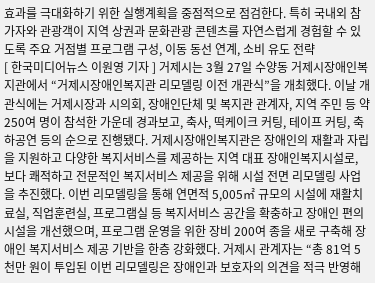효과를 극대화하기 위한 실행계획을 중점적으로 점검한다. 특히 국내외 참가자와 관광객이 지역 상권과 문화관광 콘텐츠를 자연스럽게 경험할 수 있도록 주요 거점별 프로그램 구성, 이동 동선 연계, 소비 유도 전략
[ 한국미디어뉴스 이원영 기자 ] 거제시는 3월 27일 수양동 거제시장애인복지관에서 “거제시장애인복지관 리모델링 이전 개관식”을 개최했다. 이날 개관식에는 거제시장과 시의회, 장애인단체 및 복지관 관계자, 지역 주민 등 약 250여 명이 참석한 가운데 경과보고, 축사, 떡케이크 커팅, 테이프 커팅, 축하공연 등의 순으로 진행됐다. 거제시장애인복지관은 장애인의 재활과 자립을 지원하고 다양한 복지서비스를 제공하는 지역 대표 장애인복지시설로, 보다 쾌적하고 전문적인 복지서비스 제공을 위해 시설 전면 리모델링 사업을 추진했다. 이번 리모델링을 통해 연면적 5,005㎡ 규모의 시설에 재활치료실, 직업훈련실, 프로그램실 등 복지서비스 공간을 확충하고 장애인 편의시설을 개선했으며, 프로그램 운영을 위한 장비 200여 종을 새로 구축해 장애인 복지서비스 제공 기반을 한층 강화했다. 거제시 관계자는 “총 81억 5천만 원이 투입된 이번 리모델링은 장애인과 보호자의 의견을 적극 반영해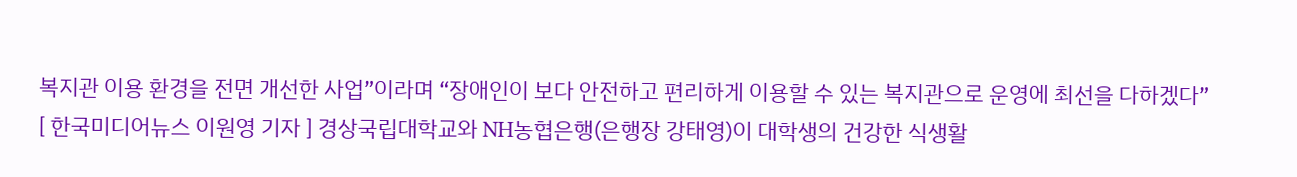복지관 이용 환경을 전면 개선한 사업”이라며 “장애인이 보다 안전하고 편리하게 이용할 수 있는 복지관으로 운영에 최선을 다하겠다”
[ 한국미디어뉴스 이원영 기자 ] 경상국립대학교와 NH농협은행(은행장 강태영)이 대학생의 건강한 식생활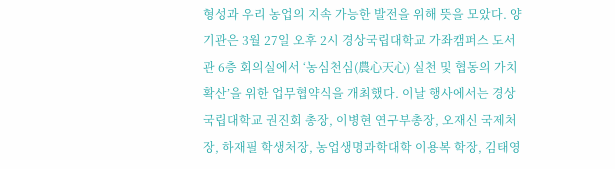형성과 우리 농업의 지속 가능한 발전을 위해 뜻을 모았다. 양 기관은 3월 27일 오후 2시 경상국립대학교 가좌캠퍼스 도서관 6층 회의실에서 ‘농심천심(農心天心) 실천 및 협동의 가치 확산’을 위한 업무협약식을 개최했다. 이날 행사에서는 경상국립대학교 권진회 총장, 이병현 연구부총장, 오재신 국제처장, 하재필 학생처장, 농업생명과학대학 이용복 학장, 김태영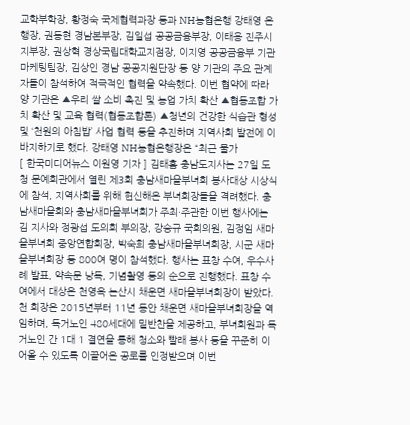교학부학장, 황정숙 국제협력과장 등과 NH농협은행 강태영 은행장, 권동현 경남본부장, 김일섭 공공금융부장, 이태용 진주시지부장, 권상혁 경상국립대학교지점장, 이지영 공공금융부 기관마케팅팀장, 김상인 경남 공공지원단장 등 양 기관의 주요 관계자들이 참석하여 적극적인 협력을 약속했다. 이번 협약에 따라 양 기관은 ▲우리 쌀 소비 촉진 및 농업 가치 확산 ▲협동조합 가치 확산 및 교육 협력(협동조합론) ▲청년의 건강한 식습관 형성 및 ‘천원의 아침밥’ 사업 협력 등을 추진하며 지역사회 발전에 이바지하기로 했다. 강태영 NH농협은행장은 “최근 물가
[ 한국미디어뉴스 이원영 기자 ] 김태흠 충남도지사는 27일 도청 문예회관에서 열린 제3회 충남새마을부녀회 봉사대상 시상식에 참석, 지역사회를 위해 헌신해온 부녀회장들을 격려했다. 충남새마을회와 충남새마을부녀회가 주최·주관한 이번 행사에는 김 지사와 정광섭 도의회 부의장, 강승규 국회의원, 김정임 새마을부녀회 중앙연합회장, 박숙희 충남새마을부녀회장, 시군 새마을부녀회장 등 800여 명이 참석했다. 행사는 표창 수여, 우수사례 발표, 약속문 낭독, 기념촬영 등의 순으로 진행했다. 표창 수여에서 대상은 천영옥 논산시 채운면 새마을부녀회장이 받았다. 천 회장은 2015년부터 11년 동안 채운면 새마을부녀회장을 역임하며, 독거노인 480세대에 밑반찬을 제공하고, 부녀회원과 독거노인 간 1대 1 결연을 통해 청소와 빨래 봉사 등을 꾸준히 이어올 수 있도록 이끌어온 공로를 인정받으며 이번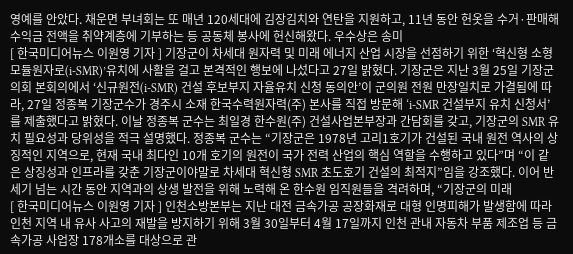영예를 안았다. 채운면 부녀회는 또 매년 120세대에 김장김치와 연탄을 지원하고, 11년 동안 헌옷을 수거·판매해 수익금 전액을 취약계층에 기부하는 등 공동체 봉사에 헌신해왔다. 우수상은 송미
[ 한국미디어뉴스 이원영 기자 ] 기장군이 차세대 원자력 및 미래 에너지 산업 시장을 선점하기 위한 ‘혁신형 소형모듈원자로(i-SMR)’유치에 사활을 걸고 본격적인 행보에 나섰다고 27일 밝혔다. 기장군은 지난 3월 25일 기장군의회 본회의에서 ‘신규원전(i-SMR) 건설 후보부지 자율유치 신청 동의안’이 군의원 전원 만장일치로 가결됨에 따라, 27일 정종복 기장군수가 경주시 소재 한국수력원자력(주) 본사를 직접 방문해 ‘i-SMR 건설부지 유치 신청서’를 제출했다고 밝혔다. 이날 정종복 군수는 최일경 한수원(주) 건설사업본부장과 간담회를 갖고, 기장군의 SMR 유치 필요성과 당위성을 적극 설명했다. 정종복 군수는 “기장군은 1978년 고리1호기가 건설된 국내 원전 역사의 상징적인 지역으로, 현재 국내 최다인 10개 호기의 원전이 국가 전력 산업의 핵심 역할을 수행하고 있다”며 “이 같은 상징성과 인프라를 갖춘 기장군이야말로 차세대 혁신형 SMR 초도호기 건설의 최적지”임을 강조했다. 이어 반세기 넘는 시간 동안 지역과의 상생 발전을 위해 노력해 온 한수원 임직원들을 격려하며, “기장군의 미래
[ 한국미디어뉴스 이원영 기자 ] 인천소방본부는 지난 대전 금속가공 공장화재로 대형 인명피해가 발생함에 따라 인천 지역 내 유사 사고의 재발을 방지하기 위해 3월 30일부터 4월 17일까지 인천 관내 자동차 부품 제조업 등 금속가공 사업장 178개소를 대상으로 관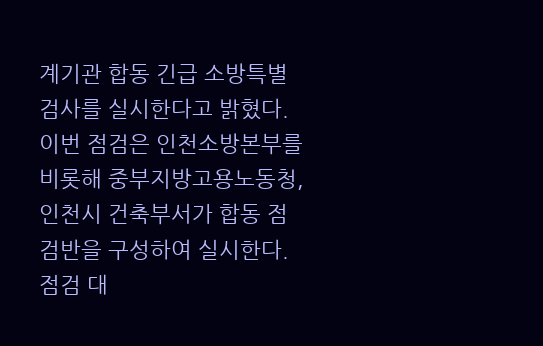계기관 합동 긴급 소방특별검사를 실시한다고 밝혔다. 이번 점검은 인천소방본부를 비롯해 중부지방고용노동청, 인천시 건축부서가 합동 점검반을 구성하여 실시한다. 점검 대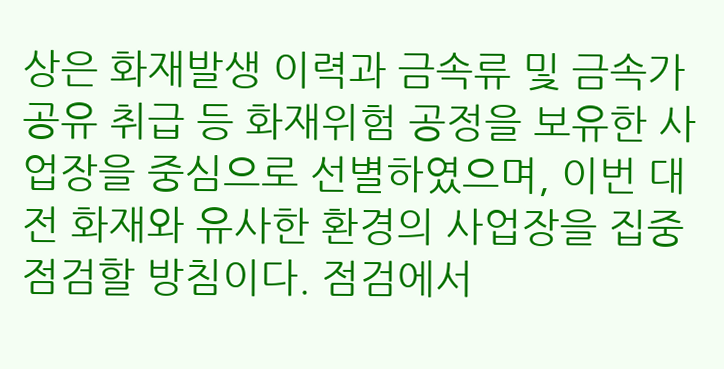상은 화재발생 이력과 금속류 및 금속가공유 취급 등 화재위험 공정을 보유한 사업장을 중심으로 선별하였으며, 이번 대전 화재와 유사한 환경의 사업장을 집중 점검할 방침이다. 점검에서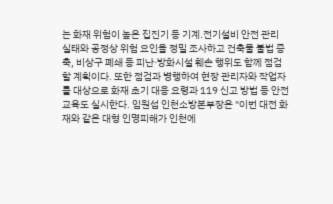는 화재 위험이 높은 집진기 등 기계․전기설비 안전 관리 실태와 공정상 위험 요인을 정밀 조사하고 건축물 불법 증축, 비상구 폐쇄 등 피난·방화시설 훼손 행위도 함께 점검할 계획이다. 또한 점검과 병행하여 현장 관리자와 작업자를 대상으로 화재 초기 대응 요령과 119 신고 방법 등 안전교육도 실시한다. 임원섭 인천소방본부장은 "이번 대전 화재와 같은 대형 인명피해가 인천에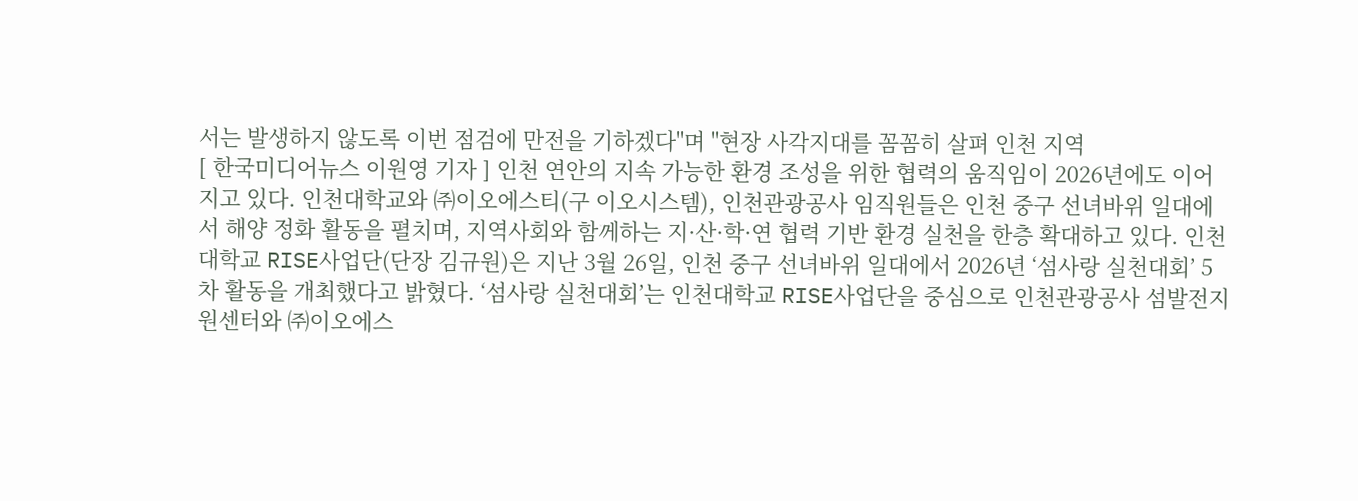서는 발생하지 않도록 이번 점검에 만전을 기하겠다"며 "현장 사각지대를 꼼꼼히 살펴 인천 지역
[ 한국미디어뉴스 이원영 기자 ] 인천 연안의 지속 가능한 환경 조성을 위한 협력의 움직임이 2026년에도 이어지고 있다. 인천대학교와 ㈜이오에스티(구 이오시스템), 인천관광공사 임직원들은 인천 중구 선녀바위 일대에서 해양 정화 활동을 펼치며, 지역사회와 함께하는 지·산·학·연 협력 기반 환경 실천을 한층 확대하고 있다. 인천대학교 RISE사업단(단장 김규원)은 지난 3월 26일, 인천 중구 선녀바위 일대에서 2026년 ‘섬사랑 실천대회’ 5차 활동을 개최했다고 밝혔다. ‘섬사랑 실천대회’는 인천대학교 RISE사업단을 중심으로 인천관광공사 섬발전지원센터와 ㈜이오에스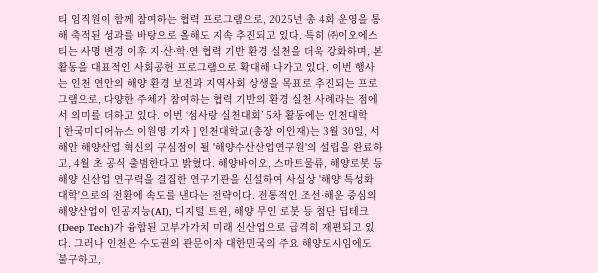티 임직원이 함께 참여하는 협력 프로그램으로, 2025년 총 4회 운영을 통해 축적된 성과를 바탕으로 올해도 지속 추진되고 있다. 특히 ㈜이오에스티는 사명 변경 이후 지·산·학·연 협력 기반 환경 실천을 더욱 강화하며, 본 활동을 대표적인 사회공헌 프로그램으로 확대해 나가고 있다. 이번 행사는 인천 연안의 해양 환경 보전과 지역사회 상생을 목표로 추진되는 프로그램으로, 다양한 주체가 참여하는 협력 기반의 환경 실천 사례라는 점에서 의미를 더하고 있다. 이번 ‘섬사랑 실천대회’ 5차 활동에는 인천대학
[ 한국미디어뉴스 이원영 기자 ] 인천대학교(총장 이인재)는 3월 30일, 서해안 해양산업 혁신의 구심점이 될 '해양수산산업연구원'의 설립을 완료하고, 4월 초 공식 출범한다고 밝혔다. 해양바이오, 스마트물류, 해양로봇 등 해양 신산업 연구력을 결집한 연구기관을 신설하여 사실상 '해양 특성화 대학'으로의 전환에 속도를 낸다는 전략이다. 전통적인 조선·해운 중심의 해양산업이 인공지능(AI), 디지털 트윈, 해양 무인 로봇 등 첨단 딥테크(Deep Tech)가 융합된 고부가가치 미래 신산업으로 급격히 재편되고 있다. 그러나 인천은 수도권의 관문이자 대한민국의 주요 해양도시임에도 불구하고,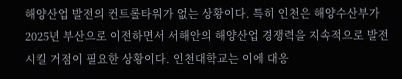해양산업 발전의 컨트롤타워가 없는 상황이다. 특히 인천은 해양수산부가 2025년 부산으로 이전하면서 서해안의 해양산업 경쟁력을 지속적으로 발전시킬 거점이 필요한 상황이다. 인천대학교는 이에 대응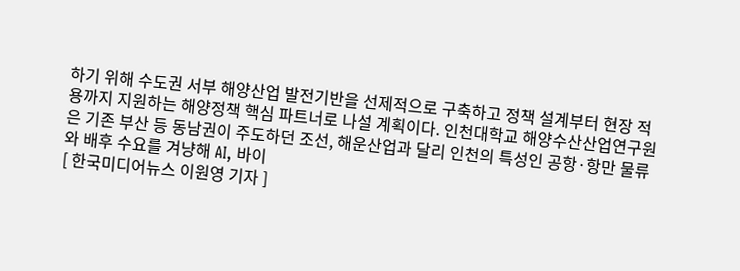하기 위해 수도권 서부 해양산업 발전기반을 선제적으로 구축하고 정책 설계부터 현장 적용까지 지원하는 해양정책 핵심 파트너로 나설 계획이다. 인천대학교 해양수산산업연구원은 기존 부산 등 동남권이 주도하던 조선, 해운산업과 달리 인천의 특성인 공항·항만 물류와 배후 수요를 겨냥해 AI, 바이
[ 한국미디어뉴스 이원영 기자 ]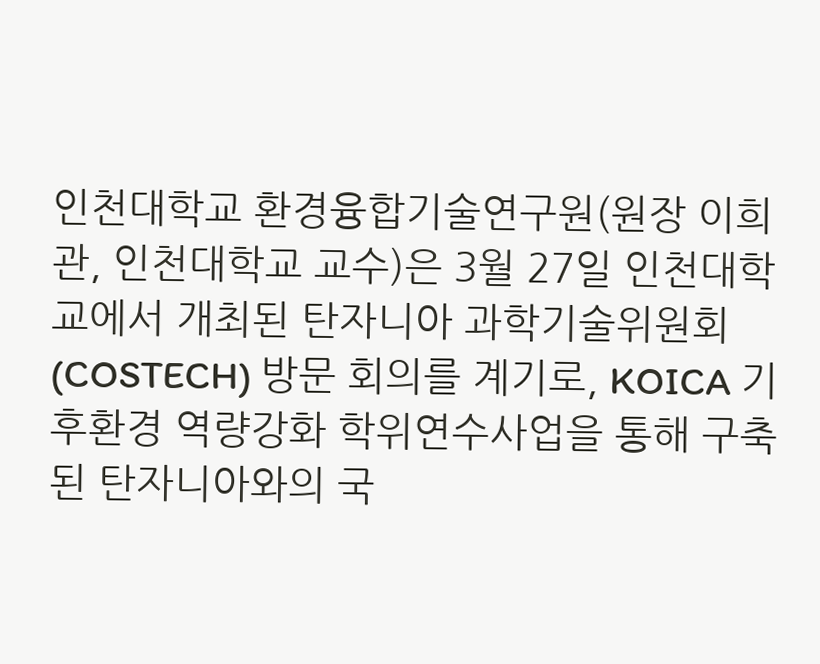인천대학교 환경융합기술연구원(원장 이희관, 인천대학교 교수)은 3월 27일 인천대학교에서 개최된 탄자니아 과학기술위원회(COSTECH) 방문 회의를 계기로, KOICA 기후환경 역량강화 학위연수사업을 통해 구축된 탄자니아와의 국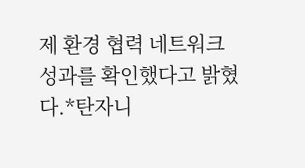제 환경 협력 네트워크 성과를 확인했다고 밝혔다.*탄자니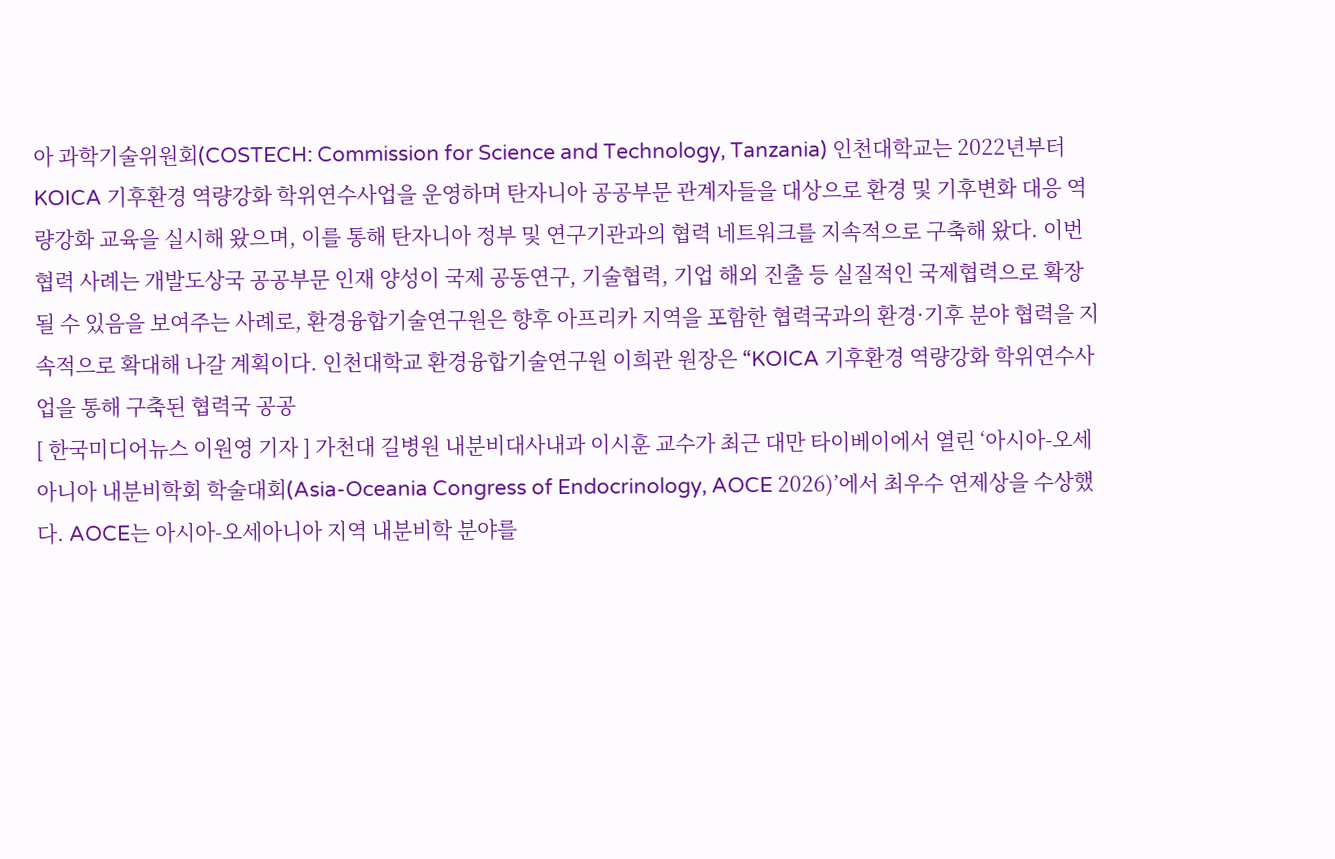아 과학기술위원회(COSTECH: Commission for Science and Technology, Tanzania) 인천대학교는 2022년부터 KOICA 기후환경 역량강화 학위연수사업을 운영하며 탄자니아 공공부문 관계자들을 대상으로 환경 및 기후변화 대응 역량강화 교육을 실시해 왔으며, 이를 통해 탄자니아 정부 및 연구기관과의 협력 네트워크를 지속적으로 구축해 왔다. 이번 협력 사례는 개발도상국 공공부문 인재 양성이 국제 공동연구, 기술협력, 기업 해외 진출 등 실질적인 국제협력으로 확장될 수 있음을 보여주는 사례로, 환경융합기술연구원은 향후 아프리카 지역을 포함한 협력국과의 환경·기후 분야 협력을 지속적으로 확대해 나갈 계획이다. 인천대학교 환경융합기술연구원 이희관 원장은 “KOICA 기후환경 역량강화 학위연수사업을 통해 구축된 협력국 공공
[ 한국미디어뉴스 이원영 기자 ] 가천대 길병원 내분비대사내과 이시훈 교수가 최근 대만 타이베이에서 열린 ‘아시아-오세아니아 내분비학회 학술대회(Asia-Oceania Congress of Endocrinology, AOCE 2026)’에서 최우수 연제상을 수상했다. AOCE는 아시아-오세아니아 지역 내분비학 분야를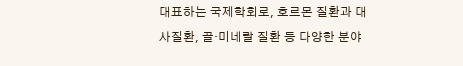대표하는 국제학회로, 호르몬 질환과 대사질환, 골·미네랄 질환 등 다양한 분야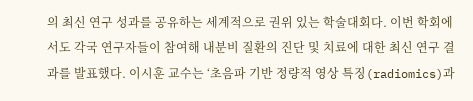의 최신 연구 성과를 공유하는 세계적으로 권위 있는 학술대회다. 이번 학회에서도 각국 연구자들이 참여해 내분비 질환의 진단 및 치료에 대한 최신 연구 결과를 발표했다. 이시훈 교수는 ‘초음파 기반 정량적 영상 특징(radiomics)과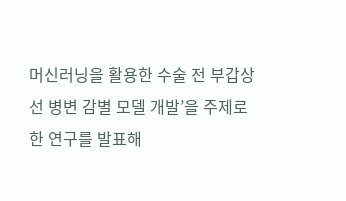머신러닝을 활용한 수술 전 부갑상선 병변 감별 모델 개발’을 주제로 한 연구를 발표해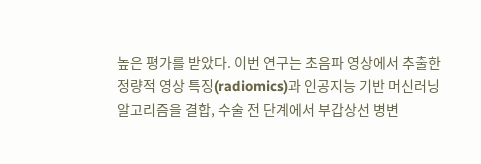높은 평가를 받았다. 이번 연구는 초음파 영상에서 추출한 정량적 영상 특징(radiomics)과 인공지능 기반 머신러닝 알고리즘을 결합, 수술 전 단계에서 부갑상선 병변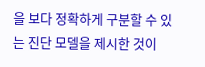을 보다 정확하게 구분할 수 있는 진단 모델을 제시한 것이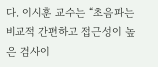다. 이시훈 교수는 “초음파는 비교적 간편하고 접근성이 높은 검사이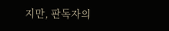지만, 판독자의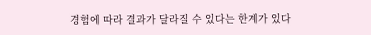경험에 따라 결과가 달라질 수 있다는 한계가 있다